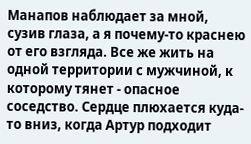Манапов наблюдает за мной, сузив глаза, а я почему-то краснею от его взгляда. Все же жить на одной территории с мужчиной, к которому тянет - опасное соседство. Сердце плюхается куда-то вниз, когда Артур подходит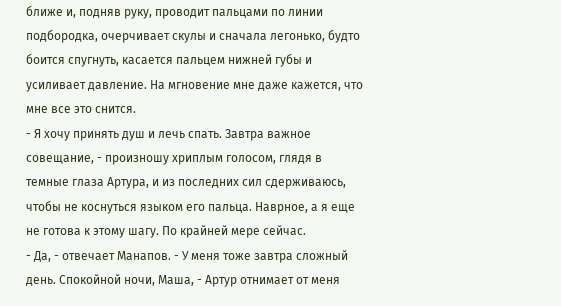ближе и, подняв руку, проводит пальцами по линии подбородка, очерчивает скулы и сначала легонько, будто боится спугнуть, касается пальцем нижней губы и усиливает давление. На мгновение мне даже кажется, что мне все это снится.
- Я хочу принять душ и лечь спать. Завтра важное совещание, - произношу хриплым голосом, глядя в темные глаза Артура, и из последних сил сдерживаюсь, чтобы не коснуться языком его пальца. Наврное, а я еще не готова к этому шагу. По крайней мере сейчас.
- Да, - отвечает Манапов. - У меня тоже завтра сложный день. Спокойной ночи, Маша, - Артур отнимает от меня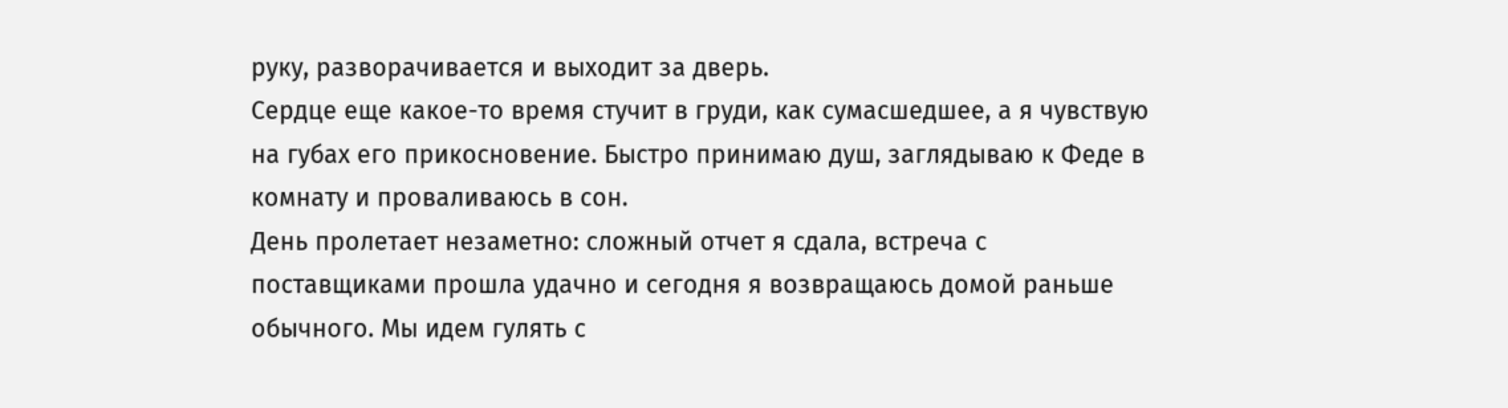руку, разворачивается и выходит за дверь.
Сердце еще какое-то время стучит в груди, как сумасшедшее, а я чувствую на губах его прикосновение. Быстро принимаю душ, заглядываю к Феде в комнату и проваливаюсь в сон.
День пролетает незаметно: сложный отчет я сдала, встреча с поставщиками прошла удачно и сегодня я возвращаюсь домой раньше обычного. Мы идем гулять с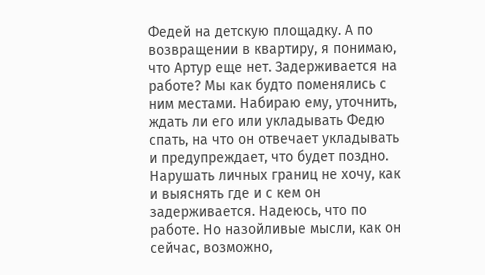Федей на детскую площадку. А по возвращении в квартиру, я понимаю, что Артур еще нет. Задерживается на работе? Мы как будто поменялись с ним местами. Набираю ему, уточнить, ждать ли его или укладывать Федю спать, на что он отвечает укладывать и предупреждает, что будет поздно.
Нарушать личных границ не хочу, как и выяснять где и с кем он задерживается. Надеюсь, что по работе. Но назойливые мысли, как он сейчас, возможно,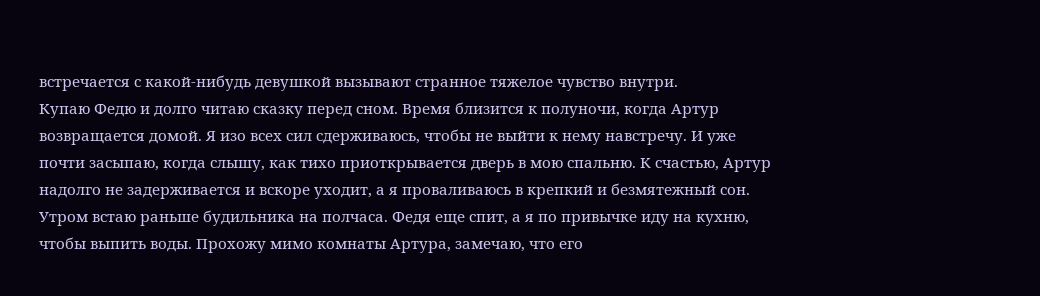встречается с какой-нибудь девушкой вызывают странное тяжелое чувство внутри.
Купаю Федю и долго читаю сказку перед сном. Время близится к полуночи, когда Артур возвращается домой. Я изо всех сил сдерживаюсь, чтобы не выйти к нему навстречу. И уже почти засыпаю, когда слышу, как тихо приоткрывается дверь в мою спальню. К счастью, Артур надолго не задерживается и вскоре уходит, а я проваливаюсь в крепкий и безмятежный сон.
Утром встаю раньше будильника на полчаса. Федя еще спит, а я по привычке иду на кухню, чтобы выпить воды. Прохожу мимо комнаты Артура, замечаю, что его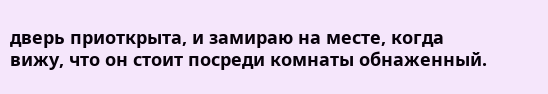дверь приоткрыта, и замираю на месте, когда вижу, что он стоит посреди комнаты обнаженный.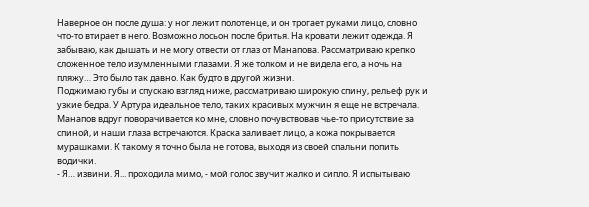Наверное он после душа: у ног лежит полотенце, и он трогает руками лицо, словно что-то втирает в него. Возможно лосьон после бритья. На кровати лежит одежда. Я забываю, как дышать и не могу отвести от глаз от Манапова. Рассматриваю крепко сложенное тело изумленными глазами. Я же толком и не видела его, а ночь на пляжу… Это было так давно. Как будто в другой жизни.
Поджимаю губы и спускаю взгляд ниже, рассматриваю широкую спину, рельеф рук и узкие бедра. У Артура идеальное тело, таких красивых мужчин я еще не встречала. Манапов вдруг поворачивается ко мне, словно почувствовав чье-то присутствие за спиной, и наши глаза встречаются. Краска заливает лицо, а кожа покрывается мурашками. К такому я точно была не готова, выходя из своей спальни попить водички.
- Я… извини. Я... проходила мимо, - мой голос звучит жалко и сипло. Я испытываю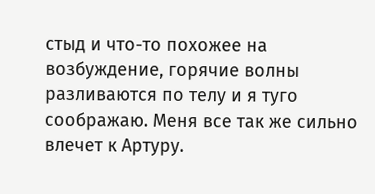стыд и что-то похожее на возбуждение, горячие волны разливаются по телу и я туго соображаю. Меня все так же сильно влечет к Артуру.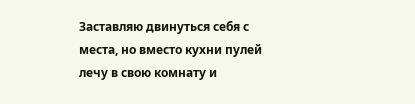Заставляю двинуться себя с места, но вместо кухни пулей лечу в свою комнату и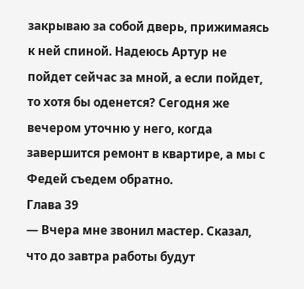закрываю за собой дверь, прижимаясь к ней спиной. Надеюсь Артур не пойдет сейчас за мной, а если пойдет, то хотя бы оденется? Сегодня же вечером уточню у него, когда завершится ремонт в квартире, а мы с Федей съедем обратно.
Глава 39
— Вчера мне звонил мастер. Сказал, что до завтра работы будут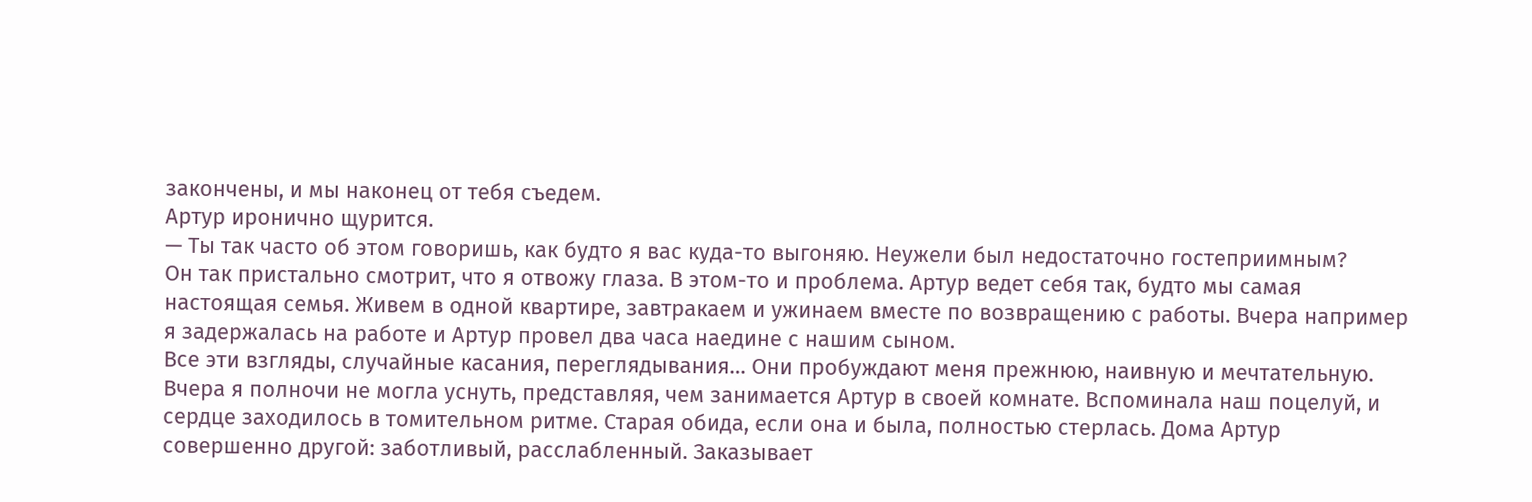закончены, и мы наконец от тебя съедем.
Артур иронично щурится.
— Ты так часто об этом говоришь, как будто я вас куда-то выгоняю. Неужели был недостаточно гостеприимным?
Он так пристально смотрит, что я отвожу глаза. В этом-то и проблема. Артур ведет себя так, будто мы самая настоящая семья. Живем в одной квартире, завтракаем и ужинаем вместе по возвращению с работы. Вчера например я задержалась на работе и Артур провел два часа наедине с нашим сыном.
Все эти взгляды, случайные касания, переглядывания… Они пробуждают меня прежнюю, наивную и мечтательную. Вчера я полночи не могла уснуть, представляя, чем занимается Артур в своей комнате. Вспоминала наш поцелуй, и сердце заходилось в томительном ритме. Старая обида, если она и была, полностью стерлась. Дома Артур совершенно другой: заботливый, расслабленный. Заказывает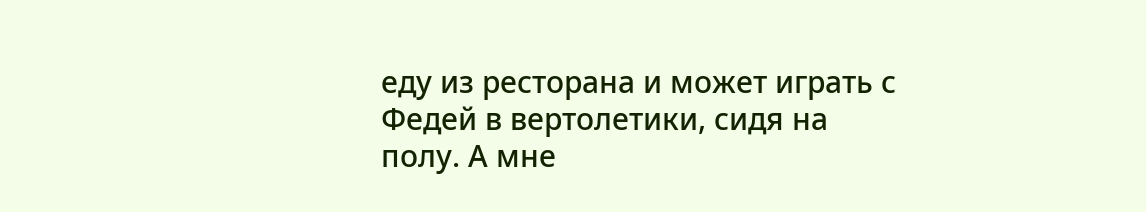еду из ресторана и может играть с Федей в вертолетики, сидя на полу. А мне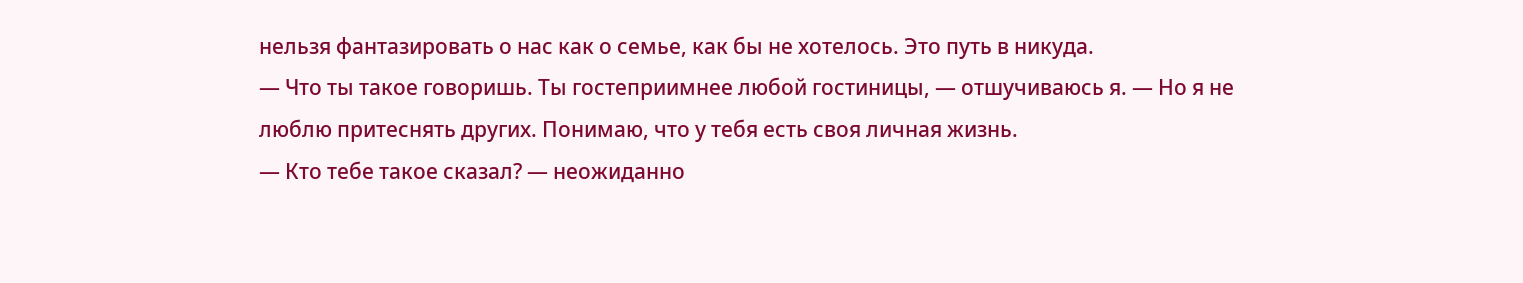нельзя фантазировать о нас как о семье, как бы не хотелось. Это путь в никуда.
— Что ты такое говоришь. Ты гостеприимнее любой гостиницы, — отшучиваюсь я. — Но я не люблю притеснять других. Понимаю, что у тебя есть своя личная жизнь.
— Кто тебе такое сказал? — неожиданно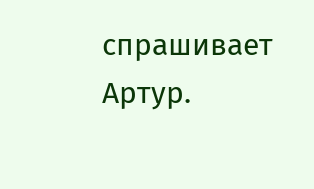спрашивает Артур.